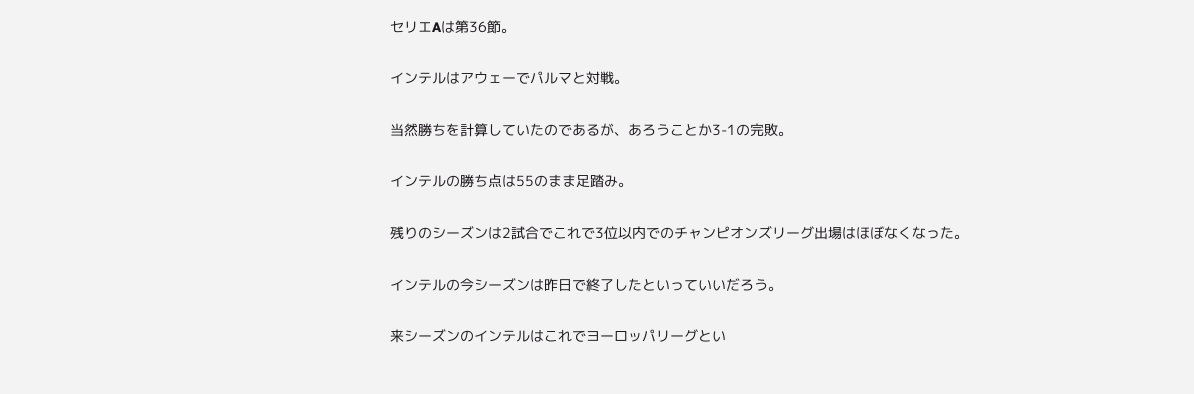セリエAは第36節。

インテルはアウェーでパルマと対戦。

当然勝ちを計算していたのであるが、あろうことか3-1の完敗。

インテルの勝ち点は55のまま足踏み。

残りのシーズンは2試合でこれで3位以内でのチャンピオンズリーグ出場はほぼなくなった。

インテルの今シーズンは昨日で終了したといっていいだろう。

来シーズンのインテルはこれでヨーロッパリーグとい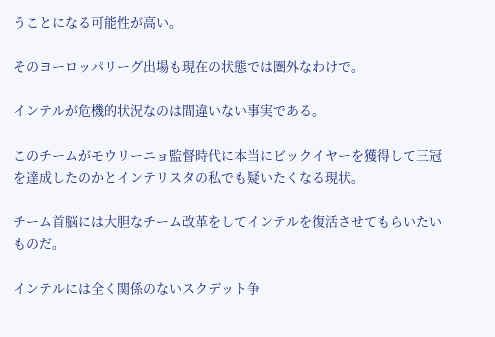うことになる可能性が高い。

そのヨーロッパリーグ出場も現在の状態では圏外なわけで。

インテルが危機的状況なのは間違いない事実である。

このチームがモウリーニョ監督時代に本当にビックイヤーを獲得して三冠を達成したのかとインテリスタの私でも疑いたくなる現状。

チーム首脳には大胆なチーム改革をしてインテルを復活させてもらいたいものだ。

インテルには全く関係のないスクデット争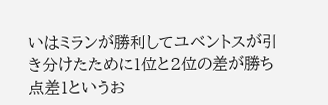いはミランが勝利してユベントスが引き分けたために1位と2位の差が勝ち点差1というお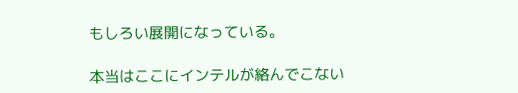もしろい展開になっている。

本当はここにインテルが絡んでこない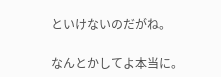といけないのだがね。

なんとかしてよ本当に。